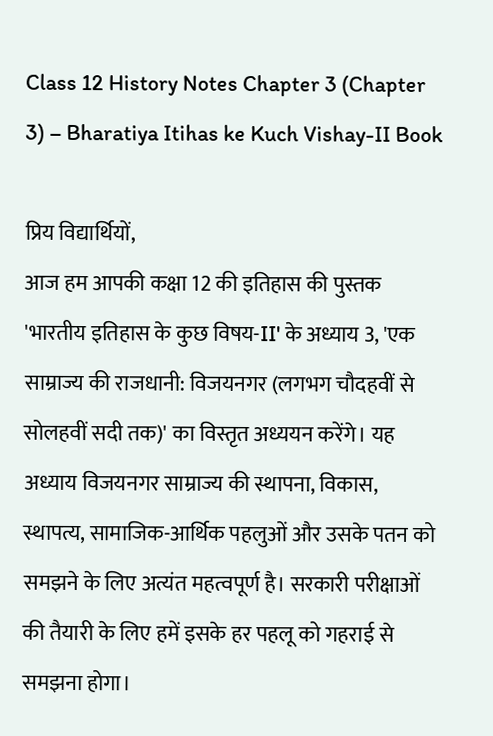Class 12 History Notes Chapter 3 (Chapter 3) – Bharatiya Itihas ke Kuch Vishay-II Book

प्रिय विद्यार्थियों,
आज हम आपकी कक्षा 12 की इतिहास की पुस्तक 'भारतीय इतिहास के कुछ विषय-II' के अध्याय 3, 'एक साम्राज्य की राजधानी: विजयनगर (लगभग चौदहवीं से सोलहवीं सदी तक)' का विस्तृत अध्ययन करेंगे। यह अध्याय विजयनगर साम्राज्य की स्थापना, विकास, स्थापत्य, सामाजिक-आर्थिक पहलुओं और उसके पतन को समझने के लिए अत्यंत महत्वपूर्ण है। सरकारी परीक्षाओं की तैयारी के लिए हमें इसके हर पहलू को गहराई से समझना होगा।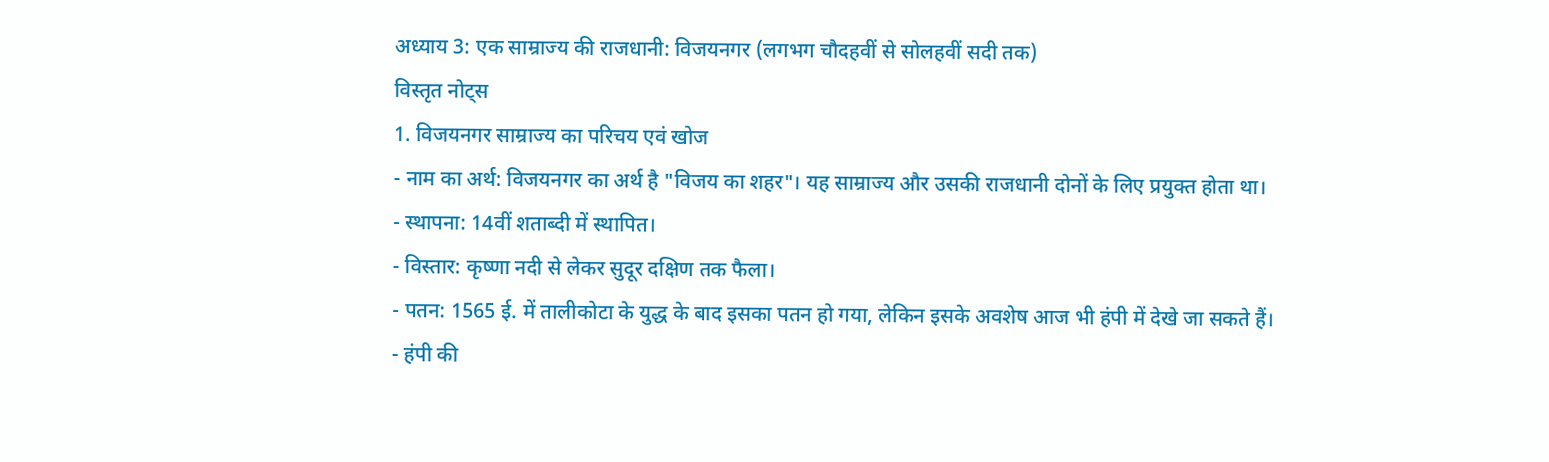अध्याय 3: एक साम्राज्य की राजधानी: विजयनगर (लगभग चौदहवीं से सोलहवीं सदी तक)
विस्तृत नोट्स
1. विजयनगर साम्राज्य का परिचय एवं खोज
- नाम का अर्थ: विजयनगर का अर्थ है "विजय का शहर"। यह साम्राज्य और उसकी राजधानी दोनों के लिए प्रयुक्त होता था।
- स्थापना: 14वीं शताब्दी में स्थापित।
- विस्तार: कृष्णा नदी से लेकर सुदूर दक्षिण तक फैला।
- पतन: 1565 ई. में तालीकोटा के युद्ध के बाद इसका पतन हो गया, लेकिन इसके अवशेष आज भी हंपी में देखे जा सकते हैं।
- हंपी की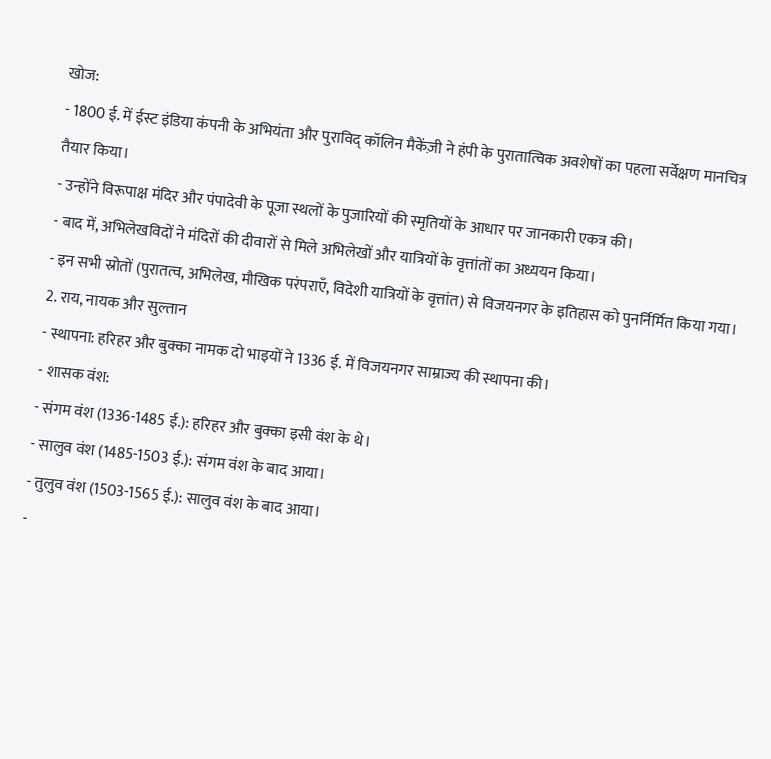खोज:
- 1800 ई. में ईस्ट इंडिया कंपनी के अभियंता और पुराविद् कॉलिन मैकेंज़ी ने हंपी के पुरातात्विक अवशेषों का पहला सर्वेक्षण मानचित्र तैयार किया।
- उन्होंने विरूपाक्ष मंदिर और पंपादेवी के पूजा स्थलों के पुजारियों की स्मृतियों के आधार पर जानकारी एकत्र की।
- बाद में, अभिलेखविदों ने मंदिरों की दीवारों से मिले अभिलेखों और यात्रियों के वृत्तांतों का अध्ययन किया।
- इन सभी स्रोतों (पुरातत्व, अभिलेख, मौखिक परंपराएँ, विदेशी यात्रियों के वृत्तांत) से विजयनगर के इतिहास को पुनर्निर्मित किया गया।
2. राय, नायक और सुल्तान
- स्थापना: हरिहर और बुक्का नामक दो भाइयों ने 1336 ई. में विजयनगर साम्राज्य की स्थापना की।
- शासक वंश:
- संगम वंश (1336-1485 ई.): हरिहर और बुक्का इसी वंश के थे।
- सालुव वंश (1485-1503 ई.): संगम वंश के बाद आया।
- तुलुव वंश (1503-1565 ई.): सालुव वंश के बाद आया।
-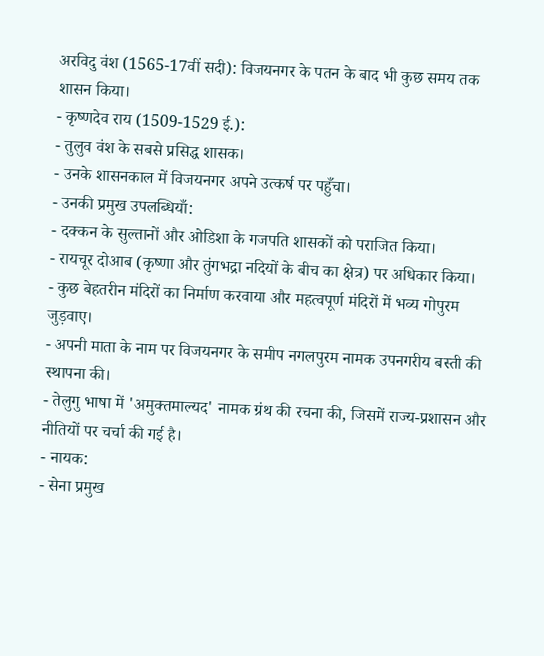अरविदु वंश (1565-17वीं सदी): विजयनगर के पतन के बाद भी कुछ समय तक शासन किया।
- कृष्णदेव राय (1509-1529 ई.):
- तुलुव वंश के सबसे प्रसिद्ध शासक।
- उनके शासनकाल में विजयनगर अपने उत्कर्ष पर पहुँचा।
- उनकी प्रमुख उपलब्धियाँ:
- दक्कन के सुल्तानों और ओडिशा के गजपति शासकों को पराजित किया।
- रायचूर दोआब (कृष्णा और तुंगभद्रा नदियों के बीच का क्षेत्र) पर अधिकार किया।
- कुछ बेहतरीन मंदिरों का निर्माण करवाया और महत्वपूर्ण मंदिरों में भव्य गोपुरम जुड़वाए।
- अपनी माता के नाम पर विजयनगर के समीप नगलपुरम नामक उपनगरीय बस्ती की स्थापना की।
- तेलुगु भाषा में 'अमुक्तमाल्यद' नामक ग्रंथ की रचना की, जिसमें राज्य-प्रशासन और नीतियों पर चर्चा की गई है।
- नायक:
- सेना प्रमुख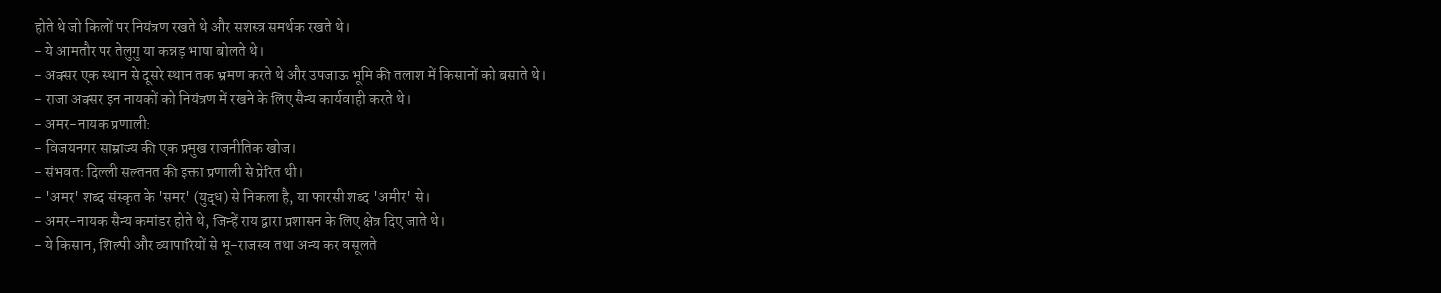होते थे जो किलों पर नियंत्रण रखते थे और सशस्त्र समर्थक रखते थे।
- ये आमतौर पर तेलुगु या कन्नड़ भाषा बोलते थे।
- अक्सर एक स्थान से दूसरे स्थान तक भ्रमण करते थे और उपजाऊ भूमि की तलाश में किसानों को बसाते थे।
- राजा अक्सर इन नायकों को नियंत्रण में रखने के लिए सैन्य कार्यवाही करते थे।
- अमर-नायक प्रणाली:
- विजयनगर साम्राज्य की एक प्रमुख राजनीतिक खोज।
- संभवतः दिल्ली सल्तनत की इक्ता प्रणाली से प्रेरित थी।
- 'अमर' शब्द संस्कृत के 'समर' (युद्ध) से निकला है, या फारसी शब्द 'अमीर' से।
- अमर-नायक सैन्य कमांडर होते थे, जिन्हें राय द्वारा प्रशासन के लिए क्षेत्र दिए जाते थे।
- ये किसान, शिल्पी और व्यापारियों से भू-राजस्व तथा अन्य कर वसूलते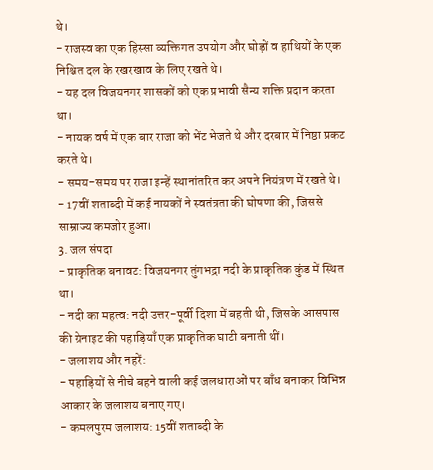थे।
- राजस्व का एक हिस्सा व्यक्तिगत उपयोग और घोड़ों व हाथियों के एक निश्चित दल के रखरखाव के लिए रखते थे।
- यह दल विजयनगर शासकों को एक प्रभावी सैन्य शक्ति प्रदान करता था।
- नायक वर्ष में एक बार राजा को भेंट भेजते थे और दरबार में निष्ठा प्रकट करते थे।
- समय-समय पर राजा इन्हें स्थानांतरित कर अपने नियंत्रण में रखते थे।
- 17वीं शताब्दी में कई नायकों ने स्वतंत्रता की घोषणा की, जिससे साम्राज्य कमजोर हुआ।
3. जल संपदा
- प्राकृतिक बनावट: विजयनगर तुंगभद्रा नदी के प्राकृतिक कुंड में स्थित था।
- नदी का महत्व: नदी उत्तर-पूर्वी दिशा में बहती थी, जिसके आसपास की ग्रेनाइट की पहाड़ियाँ एक प्राकृतिक घाटी बनाती थीं।
- जलाशय और नहरें:
- पहाड़ियों से नीचे बहने वाली कई जलधाराओं पर बाँध बनाकर विभिन्न आकार के जलाशय बनाए गए।
- कमलपुरम जलाशय: 15वीं शताब्दी के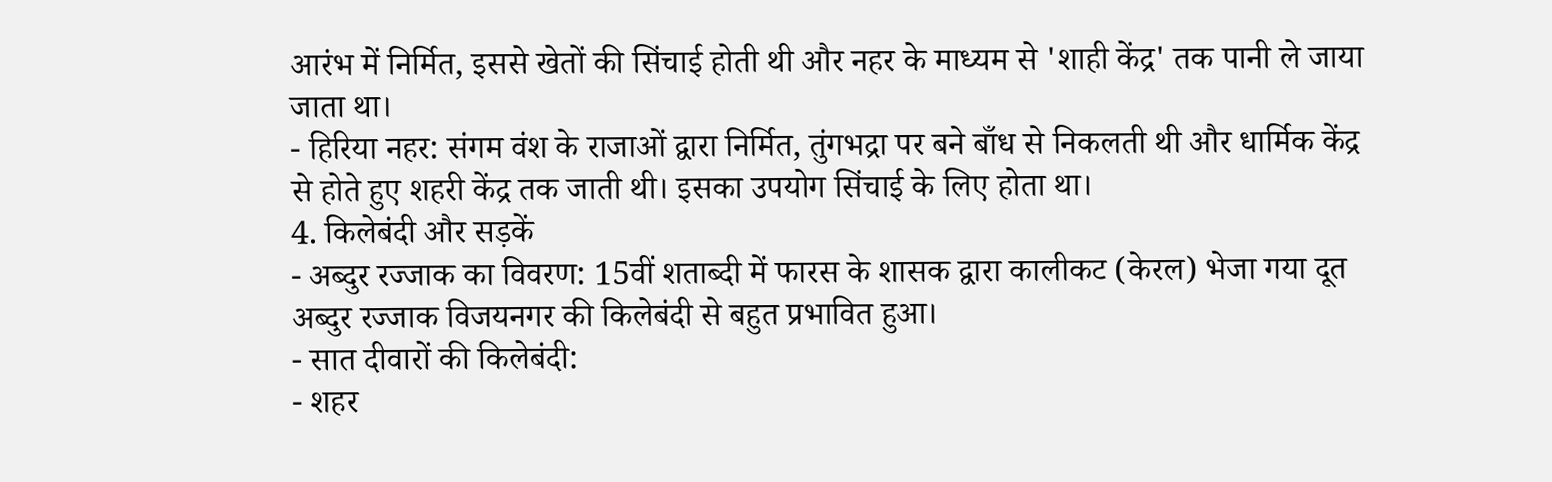आरंभ में निर्मित, इससे खेतों की सिंचाई होती थी और नहर के माध्यम से 'शाही केंद्र' तक पानी ले जाया जाता था।
- हिरिया नहर: संगम वंश के राजाओं द्वारा निर्मित, तुंगभद्रा पर बने बाँध से निकलती थी और धार्मिक केंद्र से होते हुए शहरी केंद्र तक जाती थी। इसका उपयोग सिंचाई के लिए होता था।
4. किलेबंदी और सड़कें
- अब्दुर रज्जाक का विवरण: 15वीं शताब्दी में फारस के शासक द्वारा कालीकट (केरल) भेजा गया दूत अब्दुर रज्जाक विजयनगर की किलेबंदी से बहुत प्रभावित हुआ।
- सात दीवारों की किलेबंदी:
- शहर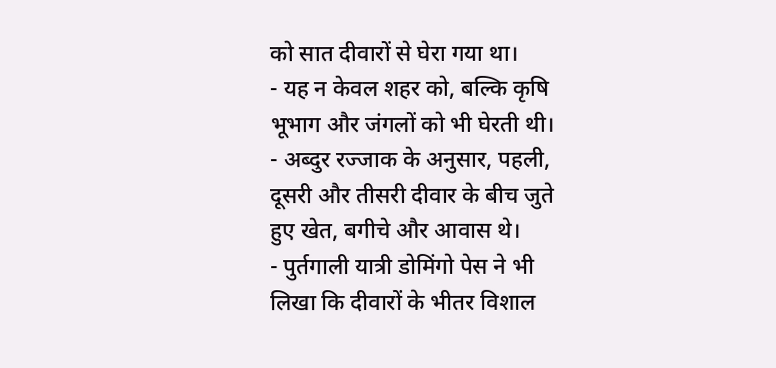को सात दीवारों से घेरा गया था।
- यह न केवल शहर को, बल्कि कृषि भूभाग और जंगलों को भी घेरती थी।
- अब्दुर रज्जाक के अनुसार, पहली, दूसरी और तीसरी दीवार के बीच जुते हुए खेत, बगीचे और आवास थे।
- पुर्तगाली यात्री डोमिंगो पेस ने भी लिखा कि दीवारों के भीतर विशाल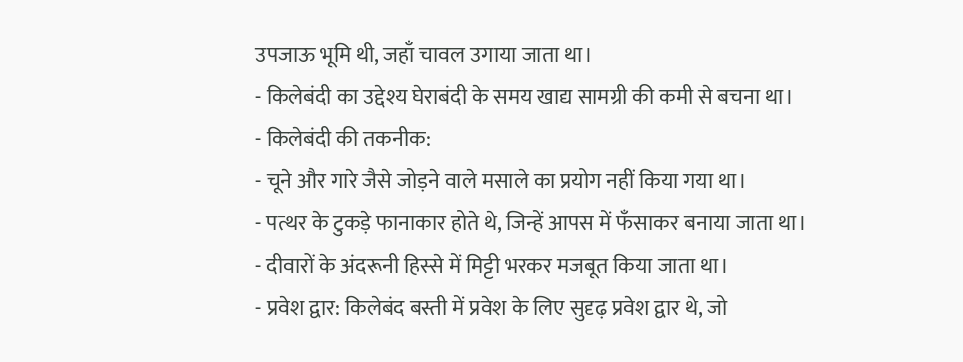उपजाऊ भूमि थी, जहाँ चावल उगाया जाता था।
- किलेबंदी का उद्देश्य घेराबंदी के समय खाद्य सामग्री की कमी से बचना था।
- किलेबंदी की तकनीक:
- चूने और गारे जैसे जोड़ने वाले मसाले का प्रयोग नहीं किया गया था।
- पत्थर के टुकड़े फानाकार होते थे, जिन्हें आपस में फँसाकर बनाया जाता था।
- दीवारों के अंदरूनी हिस्से में मिट्टी भरकर मजबूत किया जाता था।
- प्रवेश द्वार: किलेबंद बस्ती में प्रवेश के लिए सुदृढ़ प्रवेश द्वार थे, जो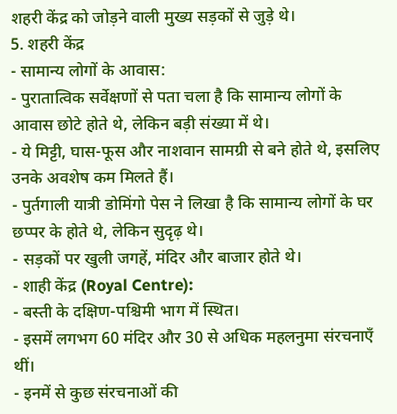शहरी केंद्र को जोड़ने वाली मुख्य सड़कों से जुड़े थे।
5. शहरी केंद्र
- सामान्य लोगों के आवास:
- पुरातात्विक सर्वेक्षणों से पता चला है कि सामान्य लोगों के आवास छोटे होते थे, लेकिन बड़ी संख्या में थे।
- ये मिट्टी, घास-फूस और नाशवान सामग्री से बने होते थे, इसलिए उनके अवशेष कम मिलते हैं।
- पुर्तगाली यात्री डोमिंगो पेस ने लिखा है कि सामान्य लोगों के घर छप्पर के होते थे, लेकिन सुदृढ़ थे।
- सड़कों पर खुली जगहें, मंदिर और बाजार होते थे।
- शाही केंद्र (Royal Centre):
- बस्ती के दक्षिण-पश्चिमी भाग में स्थित।
- इसमें लगभग 60 मंदिर और 30 से अधिक महलनुमा संरचनाएँ थीं।
- इनमें से कुछ संरचनाओं की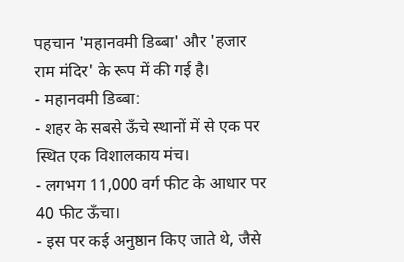पहचान 'महानवमी डिब्बा' और 'हजार राम मंदिर' के रूप में की गई है।
- महानवमी डिब्बा:
- शहर के सबसे ऊँचे स्थानों में से एक पर स्थित एक विशालकाय मंच।
- लगभग 11,000 वर्ग फीट के आधार पर 40 फीट ऊँचा।
- इस पर कई अनुष्ठान किए जाते थे, जैसे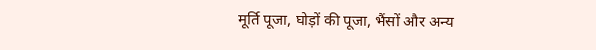मूर्ति पूजा, घोड़ों की पूजा, भैंसों और अन्य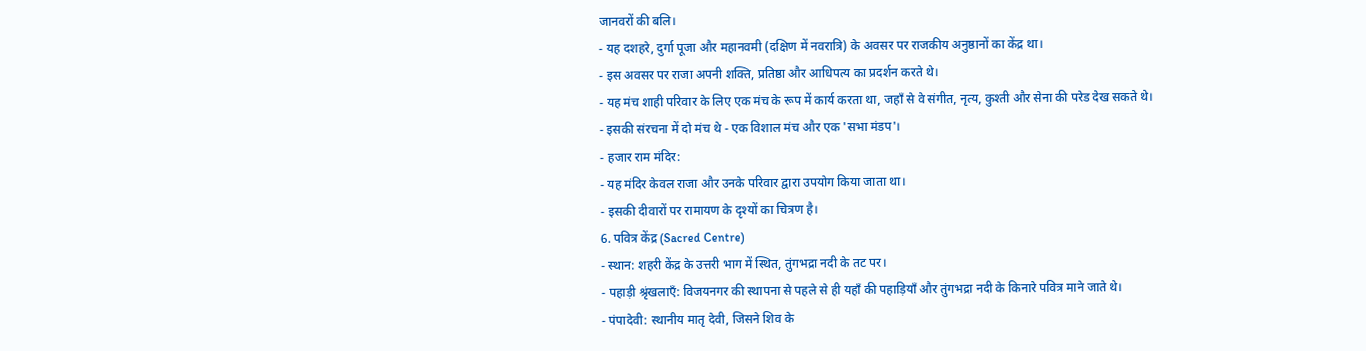जानवरों की बलि।
- यह दशहरे, दुर्गा पूजा और महानवमी (दक्षिण में नवरात्रि) के अवसर पर राजकीय अनुष्ठानों का केंद्र था।
- इस अवसर पर राजा अपनी शक्ति, प्रतिष्ठा और आधिपत्य का प्रदर्शन करते थे।
- यह मंच शाही परिवार के लिए एक मंच के रूप में कार्य करता था, जहाँ से वे संगीत, नृत्य, कुश्ती और सेना की परेड देख सकते थे।
- इसकी संरचना में दो मंच थे - एक विशाल मंच और एक 'सभा मंडप'।
- हजार राम मंदिर:
- यह मंदिर केवल राजा और उनके परिवार द्वारा उपयोग किया जाता था।
- इसकी दीवारों पर रामायण के दृश्यों का चित्रण है।
6. पवित्र केंद्र (Sacred Centre)
- स्थान: शहरी केंद्र के उत्तरी भाग में स्थित, तुंगभद्रा नदी के तट पर।
- पहाड़ी श्रृंखलाएँ: विजयनगर की स्थापना से पहले से ही यहाँ की पहाड़ियाँ और तुंगभद्रा नदी के किनारे पवित्र माने जाते थे।
- पंपादेवी: स्थानीय मातृ देवी, जिसने शिव के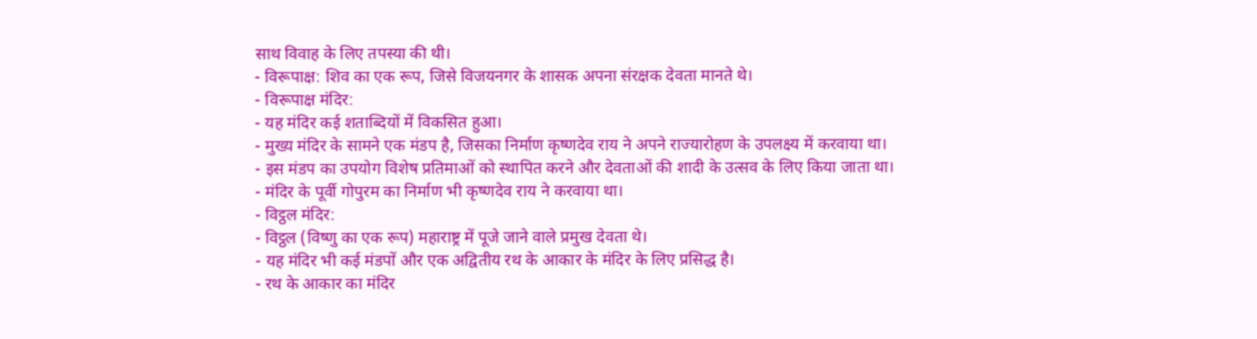साथ विवाह के लिए तपस्या की थी।
- विरूपाक्ष: शिव का एक रूप, जिसे विजयनगर के शासक अपना संरक्षक देवता मानते थे।
- विरूपाक्ष मंदिर:
- यह मंदिर कई शताब्दियों में विकसित हुआ।
- मुख्य मंदिर के सामने एक मंडप है, जिसका निर्माण कृष्णदेव राय ने अपने राज्यारोहण के उपलक्ष्य में करवाया था।
- इस मंडप का उपयोग विशेष प्रतिमाओं को स्थापित करने और देवताओं की शादी के उत्सव के लिए किया जाता था।
- मंदिर के पूर्वी गोपुरम का निर्माण भी कृष्णदेव राय ने करवाया था।
- विट्ठल मंदिर:
- विट्ठल (विष्णु का एक रूप) महाराष्ट्र में पूजे जाने वाले प्रमुख देवता थे।
- यह मंदिर भी कई मंडपों और एक अद्वितीय रथ के आकार के मंदिर के लिए प्रसिद्ध है।
- रथ के आकार का मंदिर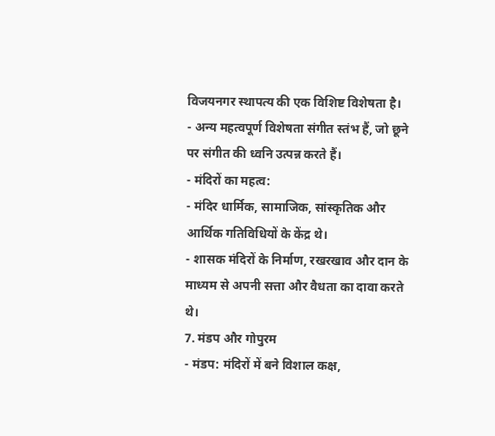विजयनगर स्थापत्य की एक विशिष्ट विशेषता है।
- अन्य महत्वपूर्ण विशेषता संगीत स्तंभ हैं, जो छूने पर संगीत की ध्वनि उत्पन्न करते हैं।
- मंदिरों का महत्व:
- मंदिर धार्मिक, सामाजिक, सांस्कृतिक और आर्थिक गतिविधियों के केंद्र थे।
- शासक मंदिरों के निर्माण, रखरखाव और दान के माध्यम से अपनी सत्ता और वैधता का दावा करते थे।
7. मंडप और गोपुरम
- मंडप: मंदिरों में बने विशाल कक्ष,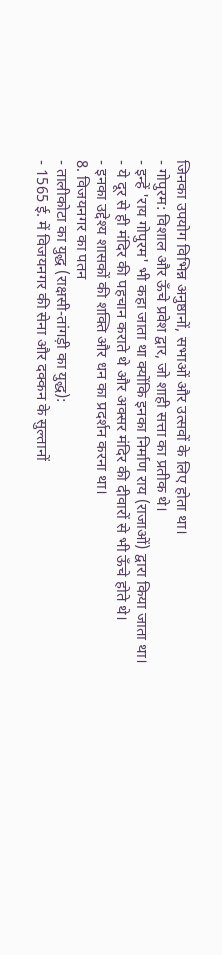जिनका उपयोग विभिन्न अनुष्ठानों, सभाओं और उत्सवों के लिए होता था।
- गोपुरम: विशाल और ऊँचे प्रवेश द्वार, जो शाही सत्ता का प्रतीक थे।
- इन्हें 'राय गोपुरम' भी कहा जाता था क्योंकि इनका निर्माण राय (राजाओं) द्वारा किया जाता था।
- ये दूर से ही मंदिर की पहचान कराते थे और अक्सर मंदिर की दीवारों से भी ऊँचे होते थे।
- इनका उद्देश्य शासकों की शक्ति और धन का प्रदर्शन करना था।
8. विजयनगर का पतन
- तालीकोटा का युद्ध (राक्षसी-तांगड़ी का युद्ध):
- 1565 ई. में विजयनगर की सेना और दक्कन के सुल्तानों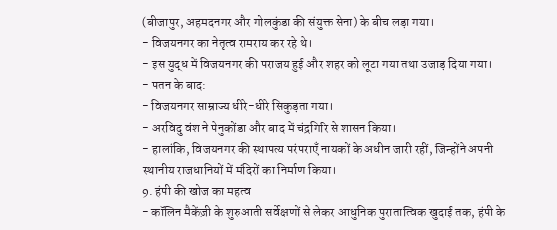(बीजापुर, अहमदनगर और गोलकुंडा की संयुक्त सेना) के बीच लड़ा गया।
- विजयनगर का नेतृत्व रामराय कर रहे थे।
- इस युद्ध में विजयनगर की पराजय हुई और शहर को लूटा गया तथा उजाड़ दिया गया।
- पतन के बाद:
- विजयनगर साम्राज्य धीरे-धीरे सिकुड़ता गया।
- अरविदु वंश ने पेनुकोंडा और बाद में चंद्रगिरि से शासन किया।
- हालांकि, विजयनगर की स्थापत्य परंपराएँ नायकों के अधीन जारी रहीं, जिन्होंने अपनी स्थानीय राजधानियों में मंदिरों का निर्माण किया।
9. हंपी की खोज का महत्व
- कॉलिन मैकेंज़ी के शुरुआती सर्वेक्षणों से लेकर आधुनिक पुरातात्विक खुदाई तक, हंपी के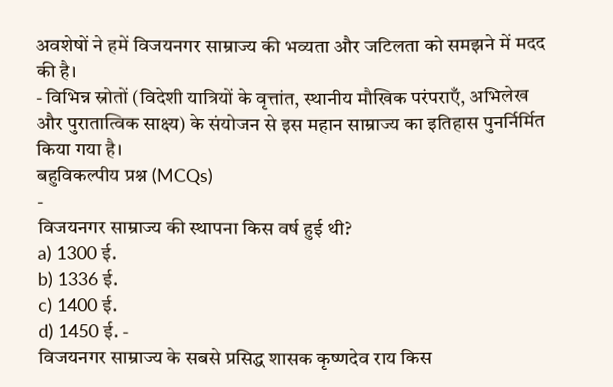अवशेषों ने हमें विजयनगर साम्राज्य की भव्यता और जटिलता को समझने में मदद की है।
- विभिन्न स्रोतों (विदेशी यात्रियों के वृत्तांत, स्थानीय मौखिक परंपराएँ, अभिलेख और पुरातात्विक साक्ष्य) के संयोजन से इस महान साम्राज्य का इतिहास पुनर्निर्मित किया गया है।
बहुविकल्पीय प्रश्न (MCQs)
-
विजयनगर साम्राज्य की स्थापना किस वर्ष हुई थी?
a) 1300 ई.
b) 1336 ई.
c) 1400 ई.
d) 1450 ई. -
विजयनगर साम्राज्य के सबसे प्रसिद्ध शासक कृष्णदेव राय किस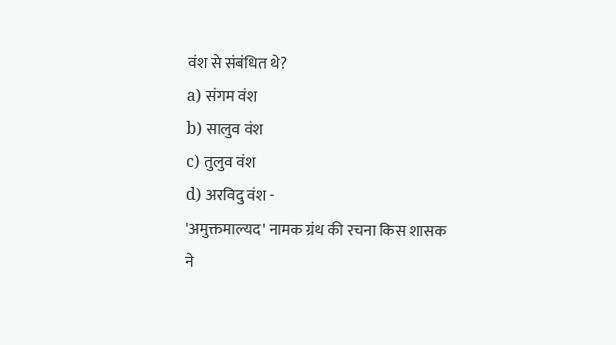वंश से संबंधित थे?
a) संगम वंश
b) सालुव वंश
c) तुलुव वंश
d) अरविदु वंश -
'अमुक्तमाल्यद' नामक ग्रंथ की रचना किस शासक ने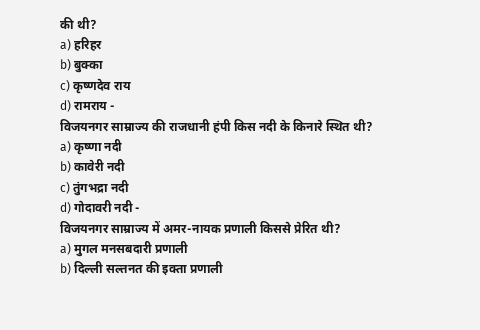की थी?
a) हरिहर
b) बुक्का
c) कृष्णदेव राय
d) रामराय -
विजयनगर साम्राज्य की राजधानी हंपी किस नदी के किनारे स्थित थी?
a) कृष्णा नदी
b) कावेरी नदी
c) तुंगभद्रा नदी
d) गोदावरी नदी -
विजयनगर साम्राज्य में अमर-नायक प्रणाली किससे प्रेरित थी?
a) मुगल मनसबदारी प्रणाली
b) दिल्ली सल्तनत की इक्ता प्रणाली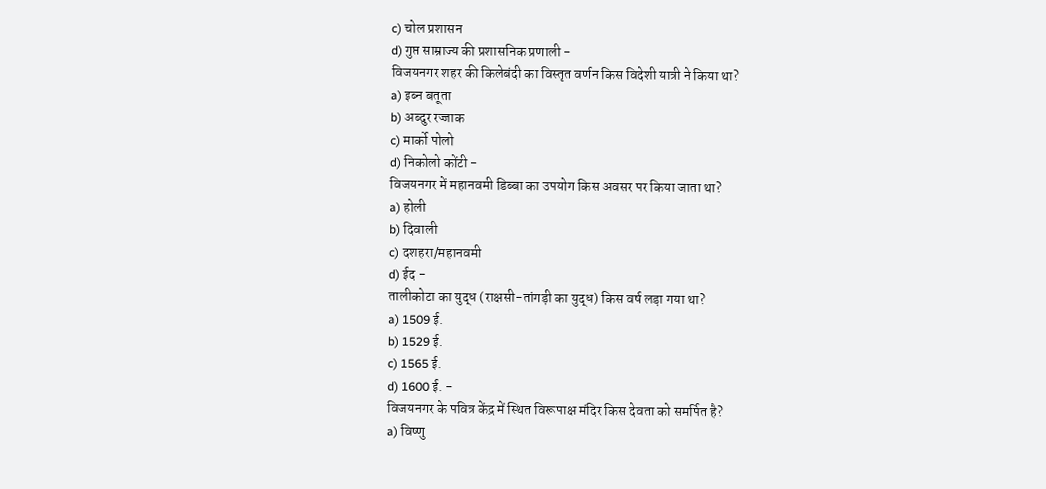c) चोल प्रशासन
d) गुप्त साम्राज्य की प्रशासनिक प्रणाली -
विजयनगर शहर की किलेबंदी का विस्तृत वर्णन किस विदेशी यात्री ने किया था?
a) इब्न बतूता
b) अब्दुर रज्जाक
c) मार्को पोलो
d) निकोलो कोंटी -
विजयनगर में महानवमी डिब्बा का उपयोग किस अवसर पर किया जाता था?
a) होली
b) दिवाली
c) दशहरा/महानवमी
d) ईद -
तालीकोटा का युद्ध (राक्षसी-तांगड़ी का युद्ध) किस वर्ष लड़ा गया था?
a) 1509 ई.
b) 1529 ई.
c) 1565 ई.
d) 1600 ई. -
विजयनगर के पवित्र केंद्र में स्थित विरूपाक्ष मंदिर किस देवता को समर्पित है?
a) विष्णु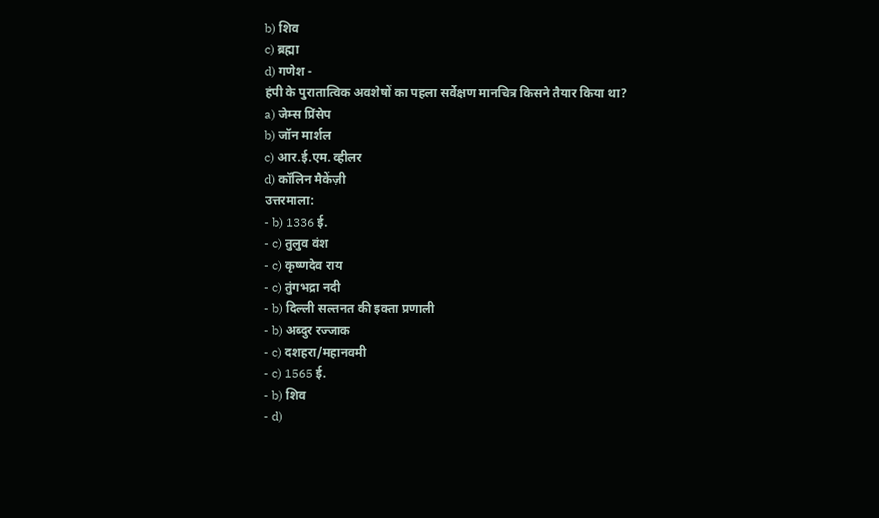b) शिव
c) ब्रह्मा
d) गणेश -
हंपी के पुरातात्विक अवशेषों का पहला सर्वेक्षण मानचित्र किसने तैयार किया था?
a) जेम्स प्रिंसेप
b) जॉन मार्शल
c) आर.ई.एम. व्हीलर
d) कॉलिन मैकेंज़ी
उत्तरमाला:
- b) 1336 ई.
- c) तुलुव वंश
- c) कृष्णदेव राय
- c) तुंगभद्रा नदी
- b) दिल्ली सल्तनत की इक्ता प्रणाली
- b) अब्दुर रज्जाक
- c) दशहरा/महानवमी
- c) 1565 ई.
- b) शिव
- d)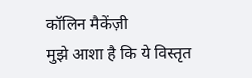कॉलिन मैकेंज़ी
मुझे आशा है कि ये विस्तृत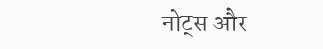नोट्स और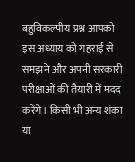बहुविकल्पीय प्रश्न आपको इस अध्याय को गहराई से समझने और अपनी सरकारी परीक्षाओं की तैयारी में मदद करेंगे। किसी भी अन्य शंका या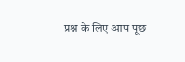प्रश्न के लिए आप पूछ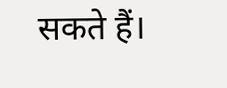सकते हैं।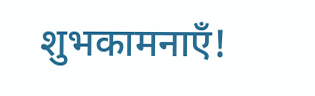शुभकामनाएँ!